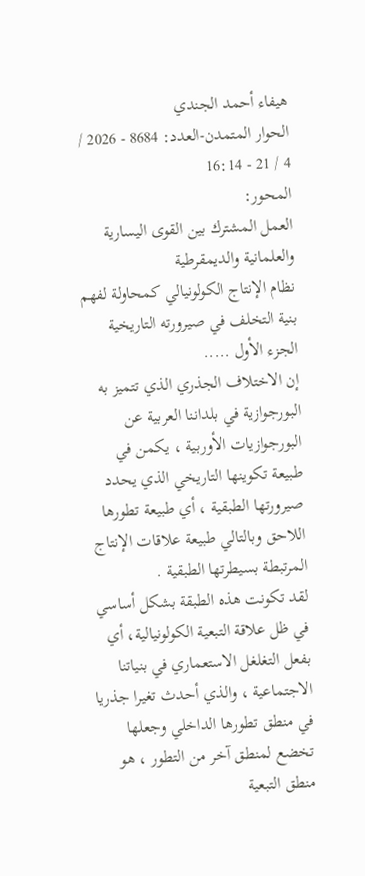هيفاء أحمد الجندي
الحوار المتمدن-العدد: 8684 - 2026 / 4 / 21 - 16:14
المحور:
العمل المشترك بين القوى اليسارية والعلمانية والديمقرطية
نظام الإنتاج الكولونيالي كمحاولة لفهم بنية التخلف في صيرورته التاريخية
الجزء الأول .....
إن الاختلاف الجذري الذي تتميز به البورجوازية في بلداننا العربية عن البورجوازيات الأوربية ، يكمن في طبيعة تكوينها التاريخي الذي يحدد صيرورتها الطبقية ، أي طبيعة تطورها اللاحق وبالتالي طبيعة علاقات الإنتاج المرتبطة بسيطرتها الطبقية .
لقد تكونت هذه الطبقة بشكل أساسي في ظل علاقة التبعية الكولونيالية، أي بفعل التغلغل الاستعماري في بنياتنا الاجتماعية ، والذي أحدث تغيرا جذريا في منطق تطورها الداخلي وجعلها تخضع لمنطق آخر من التطور ، هو منطق التبعية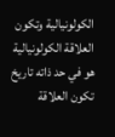الكولونيالية وتكون العلاقة الكولونيالية هو في حد ذاته تاريخ تكون العلاقة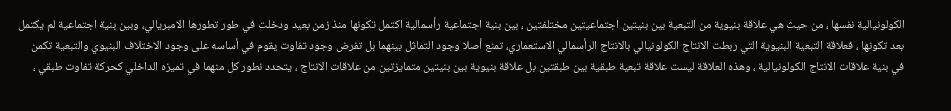الكولونيالية نفسها ، من حيث هي علاقة بنيوية من التبعية بين بنيتين اجتماعيتين مختلفتين ، بين بنية اجتماعية رأسمالية اكتمل تكونها منذ زمن بعيد ودخلت في طور تطورها الامبريالي، وبين بنية اجتماعية لم يكتمل بعد تكونها ، فعلاقة التبعية البنيوية التي ربطت الانتاج الكولونيالي بالانتاج الرأسمالي الاستعماري، تمنع أصلا وجود التماثل بينهما بل تفرض وجود تفاوت يقوم في أساسه على وجود الاختلاف البنيوي والتبعية تكمن في بنية علاقات الانتاج الكولونيالية ، وهذه العلاقة ليست علاقة تبعية طبقية بين طبقتين بل علاقة بنيوية بين بنيتين متمايزتين من علاقات الانتاج ، يتحدد نطور كل منهما في تميزه الداخلي كحركة تفاوت طبقي ،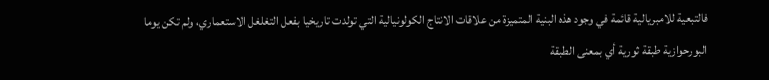فالتبعية للامبريالية قائمة في وجود هذه البنية المتميزة من علاقات الانتاج الكولونيالية التي تولدت تاريخيا بفعل التغلغل الاستعماري، ولم تكن يوما البورحوازية طبقة ثورية أي بمعنى الطبقة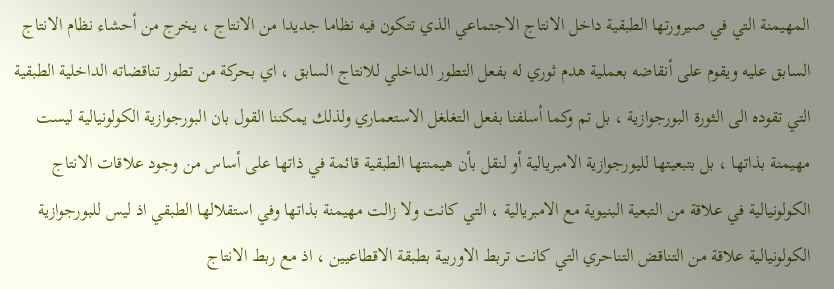المهيمنة التي في صيرورتها الطبقية داخل الانتاج الاجتماعي الذي تتكون فيه نظاما جديدا من الانتاج ، يخرج من أحشاء نظام الانتاج السابق عليه ويقوم على أنقاضه بعملية هدم ثوري له بفعل التطور الداخلي للانتاج السابق ، اي بحركة من تطور تناقضاته الداخلية الطبقية التي تقوده الى الثورة البورجوازية ، بل تم وكما أسلفنا بفعل التغلغل الاستعماري ولذلك يمكننا القول بان البورجوازية الكولونيالية ليست مهيمنة بذاتها ، بل بتبعيتها لليورجوازية الامبريالية أو لنقل بأن هيمنتها الطبقية قائمة في ذاتها على أساس من وجود علاقات الانتاج الكولونيالية في علاقة من التبعية البنيوية مع الامبريالية ، التي كانت ولا زالت مهيمنة بذاتها وفي استقلالها الطبقي اذ ليس للبورجوازية الكولونيالية علاقة من التناقض التناحري التي كانت تربط الاوربية بطبقة الاقطاعيين ، اذ مع ربط الانتاج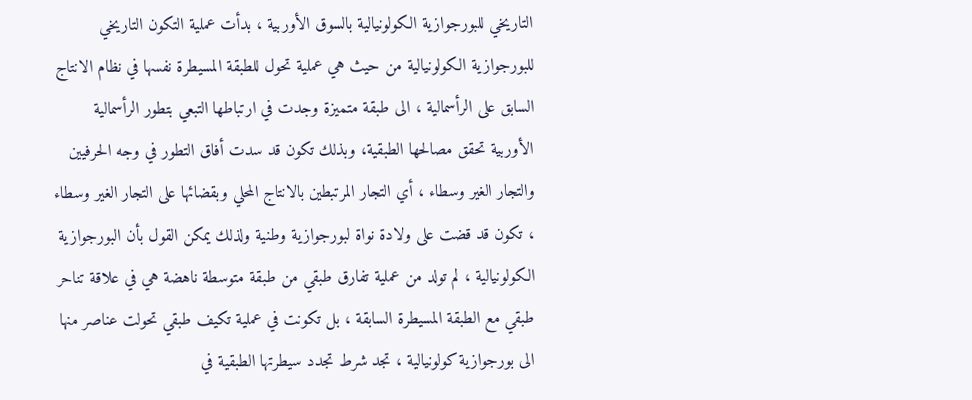التاريخي للبورجوازية الكولونيالية بالسوق الأوربية ، بدأت عملية التكون التاريخي للبورجوازية الكولونيالية من حيث هي عملية تحول للطبقة المسيطرة نفسها في نظام الانتاج السابق على الرأسمالية ، الى طبقة متميزة وجدت في ارتباطها التبعي بتطور الرأسمالية الأوربية تحقق مصالحها الطبقية، وبذلك تكون قد سدت أفاق التطور في وجه الحرفيين والتجار الغير وسطاء ، أي التجار المرتبطين بالانتاج المحلي وبقضائها على التجار الغير وسطاء ، تكون قد قضت على ولادة نواة لبورجوازية وطنية ولذلك يمكن القول بأن البورجوازية الكولونيالية ، لم تولد من عملية تفارق طبقي من طبقة متوسطة ناهضة هي في علاقة تناحر طبقي مع الطبقة المسيطرة السابقة ، بل تكونت في عملية تكيف طبقي تحولت عناصر منها الى بورجوازية كولونيالية ، تجد شرط تجدد سيطرتها الطبقية في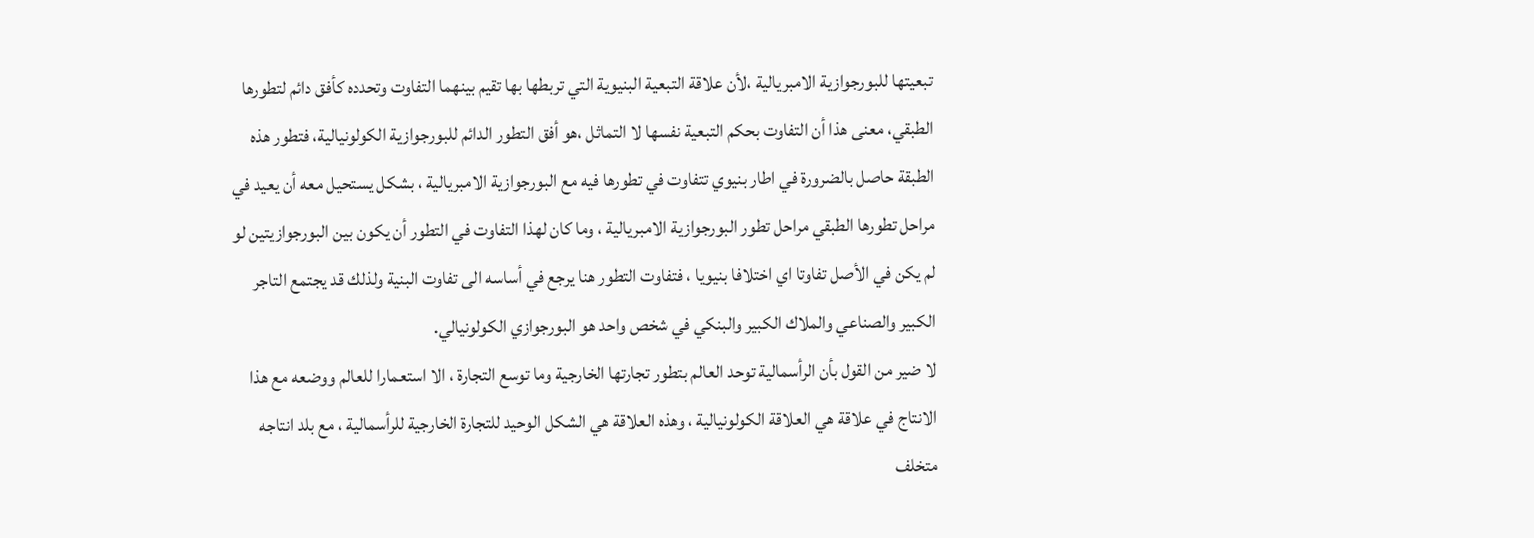تبعيتها للبورجوازية الامبريالية ،لأن علاقة التبعية البنيوية التي تربطها بها تقيم بينهما التفاوت وتحدده كأفق دائم لتطورها الطبقي، معنى هذا أن التفاوت بحكم التبعية نفسها لا التماثل ،هو أفق التطور الدائم للبورجوازية الكولونيالية، فتطور هذه الطبقة حاصل بالضرورة في اطار بنيوي تتفاوت في تطورها فيه مع البورجوازية الامبريالية ، بشكل يستحيل معه أن يعيد في مراحل تطورها الطبقي مراحل تطور البورجوازية الامبريالية ، وما كان لهذا التفاوت في التطور أن يكون بين البورجوازيتين لو لم يكن في الأصل تفاوتا اي اختلافا بنيويا ، فتفاوت التطور هنا يرجع في أساسه الى تفاوت البنية ولذلك قد يجتمع التاجر الكبير والصناعي والملاك الكبير والبنكي في شخص واحد هو البورجوازي الكولونيالي.
لا ضير من القول بأن الرأسمالية توحد العالم بتطور تجارتها الخارجية وما توسع التجارة ، الا استعمارا للعالم ووضعه مع هذا الانتاج في علاقة هي العلاقة الكولونيالية ، وهذه العلاقة هي الشكل الوحيد للتجارة الخارجية للرأسمالية ، مع بلد انتاجه متخلف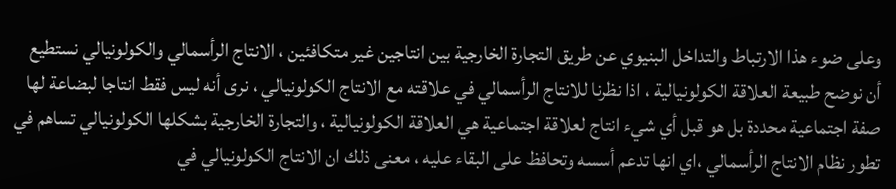وعلى ضوء هذا الارتباط والتداخل البنيوي عن طريق التجارة الخارجية بين انتاجين غير متكافئين ، الانتاج الرأسمالي والكولونيالي نستطيع أن نوضح طبيعة العلاقة الكولونيالية ، اذا نظرنا للانتاج الرأسمالي في علاقته مع الانتاج الكولونيالي ، نرى أنه ليس فقط انتاجا لبضاعة لها صفة اجتماعية محددة بل هو قبل أي شيء انتاج لعلاقة اجتماعية هي العلاقة الكولونيالية ، والتجارة الخارجية بشكلها الكولونيالي تساهم في تطور نظام الانتاج الرأسمالي ،اي انها تدعم أسسه وتحافظ على البقاء عليه ، معنى ذلك ان الانتاج الكولونيالي في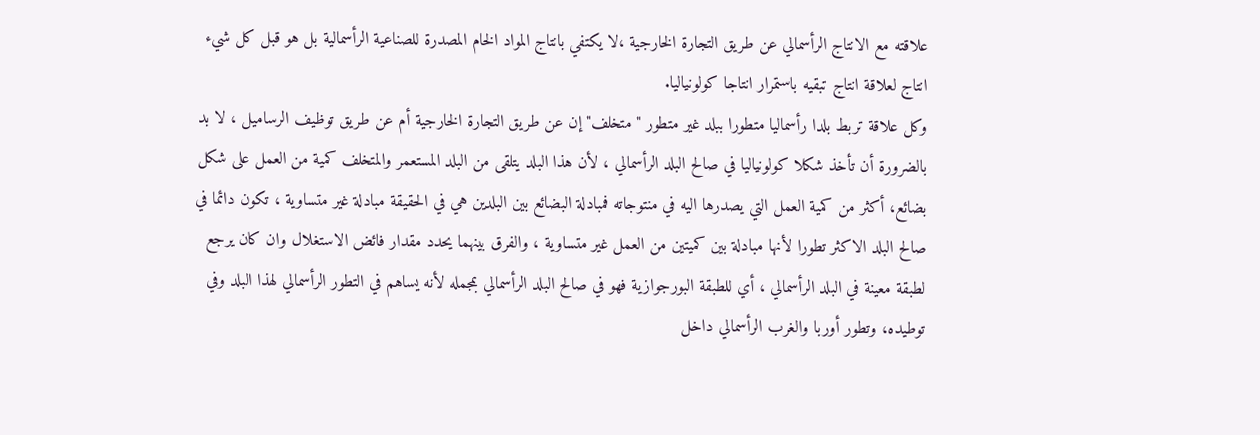علاقته مع الانتاج الرأسمالي عن طريق التجارة الخارجية ،لا يكتفي بانتاج المواد الخام المصدرة للصناعية الرأسمالية بل هو قبل كل شيء انتاج لعلاقة انتاج تبقيه باستمرار انتاجا كولونياليا.
وكل علاقة تربط بلدا رأسماليا متطورا ببلد غير متطور " متخلف" إن عن طريق التجارة الخارجية أم عن طريق توظيف الرساميل ، لا بد بالضرورة أن تأخذ شكلا كولونياليا في صالح البلد الرأسمالي ، لأن هذا البلد يتلقى من البلد المستعمر والمتخلف كمية من العمل على شكل بضائع، أكثر من كمية العمل التي يصدرها اليه في منتوجاته فمبادلة البضائع بين البلدين هي في الحقيقة مبادلة غير متساوية ، تكون دائما في صالح البلد الاكثر تطورا لأنها مبادلة بين كميتين من العمل غير متساوية ، والفرق بينهما يحدد مقدار فائض الاستغلال وان كان يرجع لطبقة معينة في البلد الرأسمالي ، أي للطبقة البورجوازية فهو في صالح البلد الرأسمالي بمجمله لأنه يساهم في التطور الرأسمالي لهذا البلد وفي توطيده، وتطور أوربا والغرب الرأسمالي داخل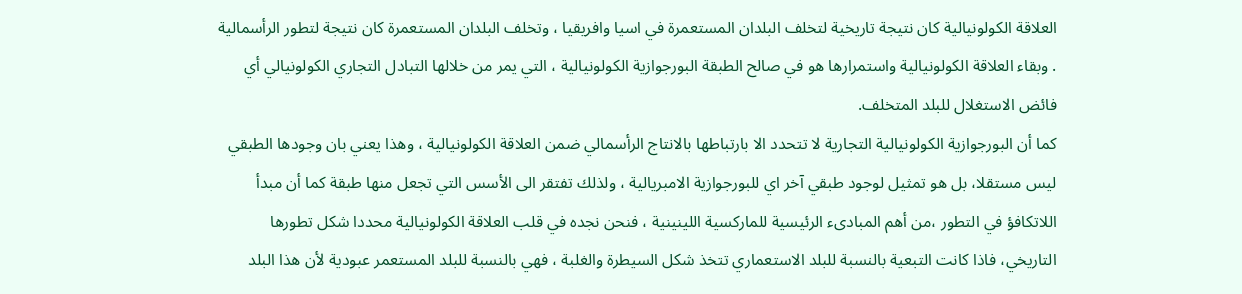العلاقة الكولونيالية كان نتيجة تاريخية لتخلف البلدان المستعمرة في اسيا وافريقيا ، وتخلف البلدان المستعمرة كان نتيجة لتطور الرأسمالية . وبقاء العلاقة الكولونيالية واستمرارها هو في صالح الطبقة البورجوازية الكولونيالية ، التي يمر من خلالها التبادل التجاري الكولونيالي أي فائض الاستغلال للبلد المتخلف.
كما أن البورجوازية الكولونيالية التجارية لا تتحدد الا بارتباطها بالانتاج الرأسمالي ضمن العلاقة الكولونيالية ، وهذا يعني بان وجودها الطبقي ليس مستقلا، بل هو تمثيل لوجود طبقي آخر اي للبورجوازية الامبريالية ، ولذلك تفتقر الى الأسس التي تجعل منها طبقة كما أن مبدأ اللاتكافؤ في التطور ،من أهم المبادىء الرئيسية للماركسية اللينينية ، فنحن نجده في قلب العلاقة الكولونيالية محددا شكل تطورها التاريخي، فاذا كانت التبعية بالنسبة للبلد الاستعماري تتخذ شكل السيطرة والغلبة ، فهي بالنسبة للبلد المستعمر عبودية لأن هذا البلد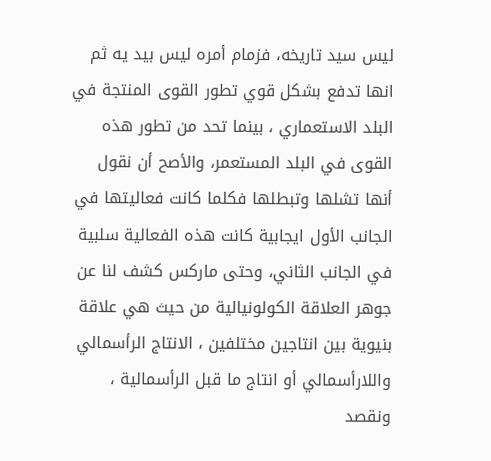ليس سيد تاريخه، فزمام أمره ليس بيد يه ثم انها تدفع بشكل قوي تطور القوى المنتجة في البلد الاستعماري ، بينما تحد من تطور هذه القوى في البلد المستعمر، والأصح أن نقول أنها تشلها وتبطلها فكلما كانت فعاليتها في الجانب الأول ايجابية كانت هذه الفعالية سلبية في الجانب الثاني، وحتى ماركس كشف لنا عن جوهر العلاقة الكولونيالية من حيث هي علاقة بنيوية بين انتاجين مختلفين ، الانتاج الرأسمالي واللارأسمالي أو انتاج ما قبل الرأسمالية ، ونقصد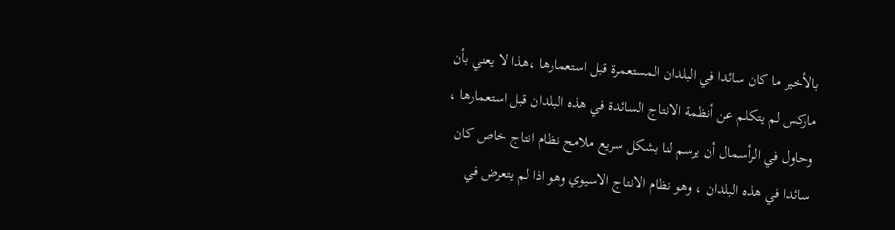بالأخير ما كان سائدا في البلدان المستعمرة قبل استعمارها ،هذا لا يعني بأن ماركس لم يتكلم عن أنظمة الانتاج السائدة في هذه البلدان قبل استعمارها ، وحاول في الرأسمال أن يرسم لنا بشكل سريع ملامح نظام انتاج خاص كان سائدا في هذه البلدان ، وهو نظام الانتاج الاسيوي وهو اذا لم يتعرض في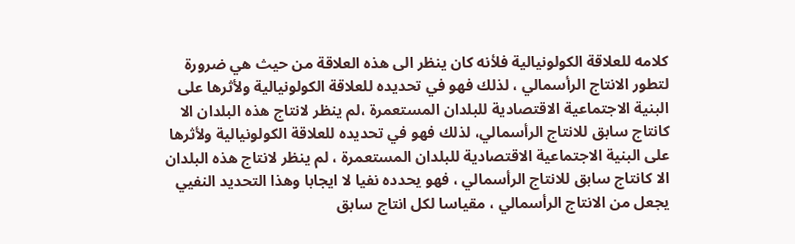كلامه للعلاقة الكولونيالية فلأنه كان ينظر الى هذه العلاقة من حيث هي ضرورة لتطور الانتاج الرأسمالي ، لذلك فهو في تحديده للعلاقة الكولونيالية ولأثرها على البنية الاجتماعية الاقتصادية للبلدان المستعمرة ،لم ينظر لانتاج هذه البلدان الا كانتاج سابق للانتاج الرأسمالي، لذلك فهو في تحديده للعلاقة الكولونيالية ولأثرها على البنية الاجتماعية الاقتصادية للبلدان المستعمرة ، لم ينظر لانتاج هذه البلدان الا كانتاج سابق للانتاج الرأسمالي ، فهو يحدده نفيا لا ايجابا وهذا التحديد النفيي يجعل من الانتاج الرأسمالي ، مقياسا لكل انتاج سابق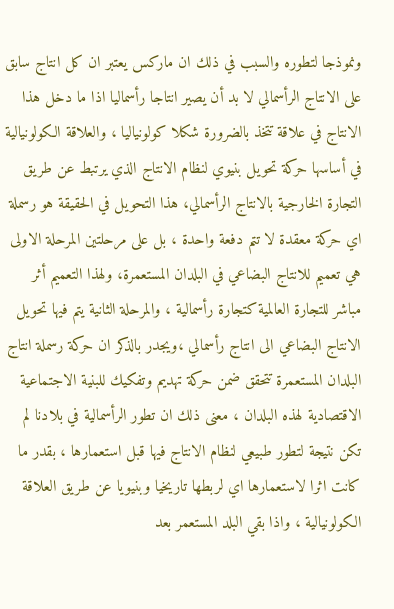ونموذجا لتطوره والسبب في ذلك ان ماركس يعتبر ان كل انتاج سابق على الانتاج الرأسمالي لا بد أن يصير انتاجا رأسماليا اذا ما دخل هذا الانتاج في علاقة تتخذ بالضرورة شكلا كولونياليا ، والعلاقة الكولونيالية في أساسها حركة تحويل بنيوي لنظام الانتاج الذي يرتبط عن طريق التجارة الخارجية بالانتاج الرأسمالي، هذا التحويل في الحقيقة هو رسملة اي حركة معقدة لا تتم دفعة واحدة ، بل على مرحلتين المرحلة الاولى هي تعميم للانتاج البضاعي في البلدان المستعمرة، ولهذا التعميم أثر مباشر للتجارة العالمية كتجارة رأسمالية ، والمرحلة الثانية يتم فيها تحويل الانتاج البضاعي الى انتاج رأسمالي ،ويجدر بالذكر ان حركة رسملة انتاج البلدان المستعمرة تتحقق ضمن حركة تهديم وتفكيك للبنية الاجتماعية الاقتصادية لهذه البلدان ، معنى ذلك ان تطور الرأسمالية في بلادنا لم تكن نتيجة لتطور طبيعي لنظام الانتاج فيها قبل استعمارها ، بقدر ما كانت اثرا لاستعمارها اي لربطها تاريخيا وبنيويا عن طريق العلاقة الكولونيالية ، واذا بقي البلد المستعمر بعد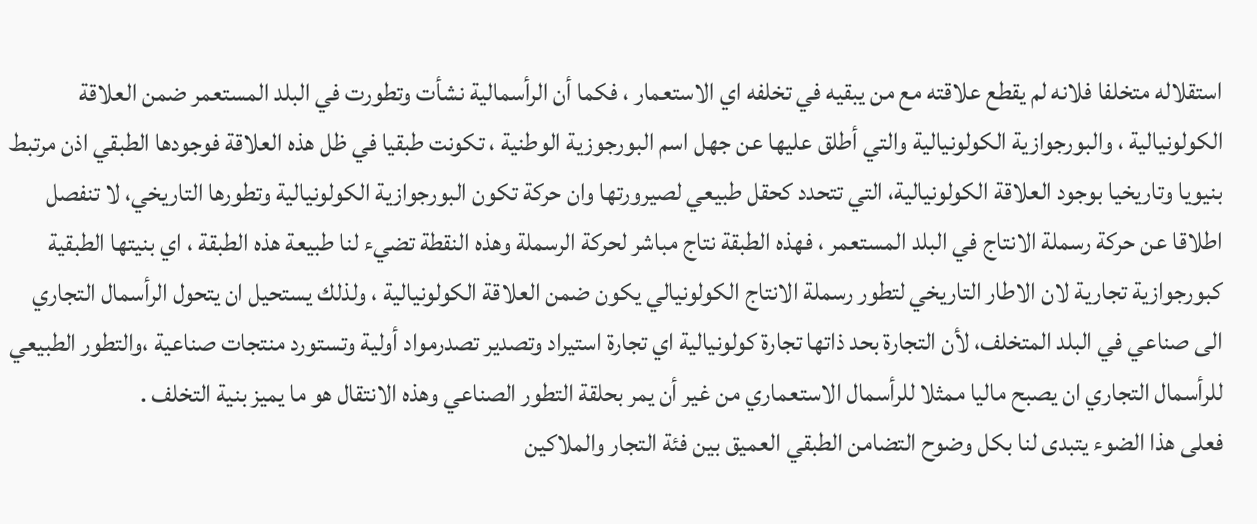استقلاله متخلفا فلانه لم يقطع علاقته مع من يبقيه في تخلفه اي الاستعمار ، فكما أن الرأسمالية نشأت وتطورت في البلد المستعمر ضمن العلاقة الكولونيالية ، والبورجوازية الكولونيالية والتي أطلق عليها عن جهل اسم البورجوزية الوطنية ، تكونت طبقيا في ظل هذه العلاقة فوجودها الطبقي اذن مرتبط بنيويا وتاريخيا بوجود العلاقة الكولونيالية، التي تتحدد كحقل طبيعي لصيرورتها وان حركة تكون البورجوازية الكولونيالية وتطورها التاريخي، لا تنفصل اطلاقا عن حركة رسملة الانتاج في البلد المستعمر ، فهذه الطبقة نتاج مباشر لحركة الرسملة وهذه النقطة تضيء لنا طبيعة هذه الطبقة ، اي بنيتها الطبقية كبورجوازية تجارية لان الاطار التاريخي لتطور رسملة الانتاج الكولونيالي يكون ضمن العلاقة الكولونيالية ، ولذلك يستحيل ان يتحول الرأسمال التجاري الى صناعي في البلد المتخلف، لأن التجارة بحد ذاتها تجارة كولونيالية اي تجارة استيراد وتصدير تصدرمواد أولية وتستورد منتجات صناعية ،والتطور الطبيعي للرأسمال التجاري ان يصبح ماليا ممثلا للرأسمال الاستعماري من غير أن يمر بحلقة التطور الصناعي وهذه الانتقال هو ما يميز بنية التخلف .
فعلى هذا الضوء يتبدى لنا بكل وضوح التضامن الطبقي العميق بين فئة التجار والملاكين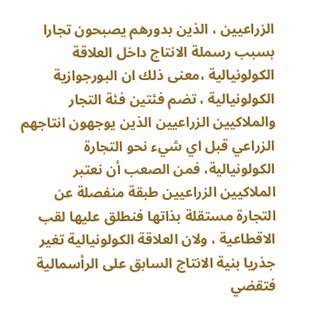الزراعيين ، الذين بدورهم يصبحون تجارا بسبب رسملة الانتاج داخل العلاقة الكولونيالية ،معنى ذلك ان البورجوازية الكولونيالية ، تضم فئتين فئة التجار والملاكيين الزراعيين الذين يوجهون انتاجهم الزراعي قبل اي شيء نحو التجارة الكولونيالية، فمن الصعب أن نعتبر الملاكيين الزراعيين طبقة منفصلة عن التجارة مستقلة بذاتها فنطلق عليها لقب الاقطاعية ، ولان العلاقة الكولونيالية تغير جذريا بنية الانتاج السابق على الرأسمالية فتقضي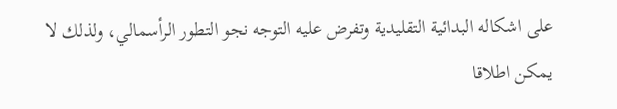على اشكاله البدائية التقليدية وتفرض عليه التوجه نجو التطور الرأسمالي، ولذلك لا يمكن اطلاقا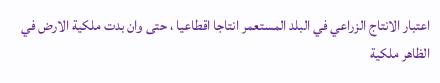اعتبار الانتاج الزراعي في البلد المستعمر انتاجا اقطاعيا ، حتى وان بدت ملكية الارض في الظاهر ملكية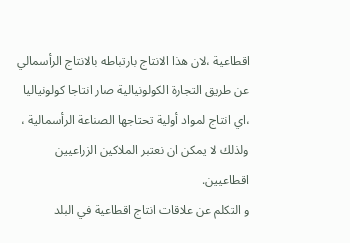اقطاعية ،لان هذا الانتاج بارتباطه بالانتاج الرأسمالي عن طريق التجارة الكولونيالية صار انتاجا كولونياليا ،اي انتاج لمواد أولية تحتاجها الصناعة الرأسمالية ، ولذلك لا يمكن ان نعتبر الملاكين الزراعيين اقطاعيين.
و التكلم عن علاقات انتاج اقطاعية في البلد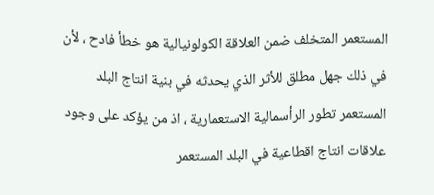المستعمر المتخلف ضمن العلاقة الكولونيالية هو خطأ فادح ، لأن في ذلك جهل مطلق للأثر الذي يحدثه في بنية انتاج البلد المستعمر تطور الرأسمالية الاستعمارية ، اذ من يؤكد على وجود علاقات انتاج اقطاعية في البلد المستعمر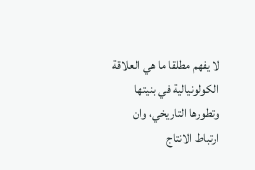لا يفهم مطلقا ما هي العلاقة الكولونيالية في بنيتها وتطورها التاريخي، وان ارتباط الانتاج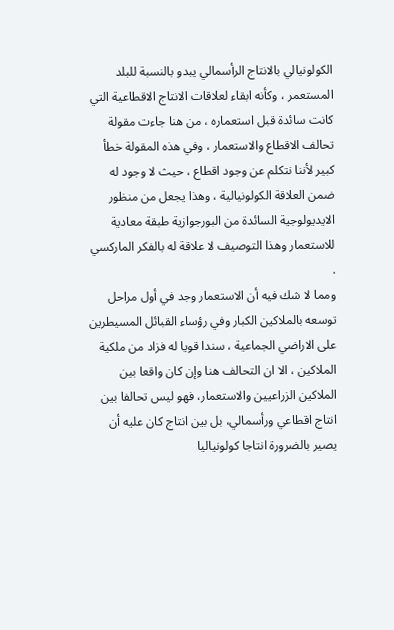الكولونيالي بالانتاج الرأسمالي يبدو بالنسبة للبلد المستعمر ، وكأنه ابقاء لعلاقات الانتاج الاقطاعية التي كانت سائدة قبل استعماره ، من هنا جاءت مقولة تحالف الاقطاع والاستعمار ، وفي هذه المقولة خطأ كبير لأننا نتكلم عن وجود اقطاع ، حيث لا وجود له ضمن العلاقة الكولونيالية ، وهذا يجعل من منظور الايديولوجية السائدة من البورجوازية طبقة معادية للاستعمار وهذا التوصيف لا علاقة له بالفكر الماركسي .
ومما لا شك فيه أن الاستعمار وجد في أول مراحل توسعه بالملاكين الكبار وفي رؤساء القبائل المسيطرين على الاراضي الجماعية ، سندا قويا له فزاد من ملكية الملاكين ، الا ان التحالف هنا وإن كان واقعا بين الملاكين الزراعيين والاستعمار، فهو ليس تحالفا بين انتاج اقطاعي ورأسمالي، بل بين انتاج كان عليه أن يصير بالضرورة انتاجا كولونياليا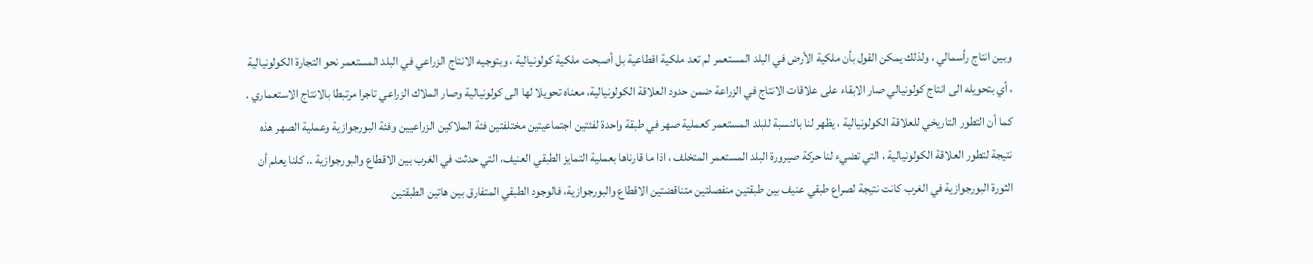وبين انتاج رأسمالي ، ولذلك يمكن القول بأن ملكية الأرض في البلد المستعمر لم تعد ملكية اقطاعية بل أصبحت ملكية كولونيالية ، وبتوجيه الانتاج الزراعي في البلد المستعمر نحو التجارة الكولونيالية ، أي بتحويله الى انتاج كولونيالي صار الابقاء على علاقات الانتاج في الزراعة ضمن حدود العلاقة الكولونيالية، معناه تحويلا لها الى كولونيالية وصار الملاك الزراعي تاجرا مرتبطا بالانتاج الاستعماري .
كما أن التطور التاريخي للعلاقة الكولونيالية ، يظهر لنا بالنسبة للبلد المستعمر كعملية صهر في طبقة واحدة لفئتين اجتماعيتين مختلفتين فئة الملاكين الزراعيين وفئة البورجوازية وعملية الصهر هذه نتيجة لتطور العلاقة الكولونيالية ، التي تضيء لنا حركة صيرورة البلد المستعمر المتخلف ، اذا ما قارناها بعملية التمايز الطبقي العنيف، التي حدثت في الغرب بين الاقطاع والبورجوازية .. كلنا يعلم أن الثورة البورجوازية في الغرب كانت نتيجة لصراع طبقي عنيف بين طبقتين منفصلتين متناقضتين الاقطاع والبورجوازية، فالوجود الطبقي المتفارق بين هاتين الطبقتين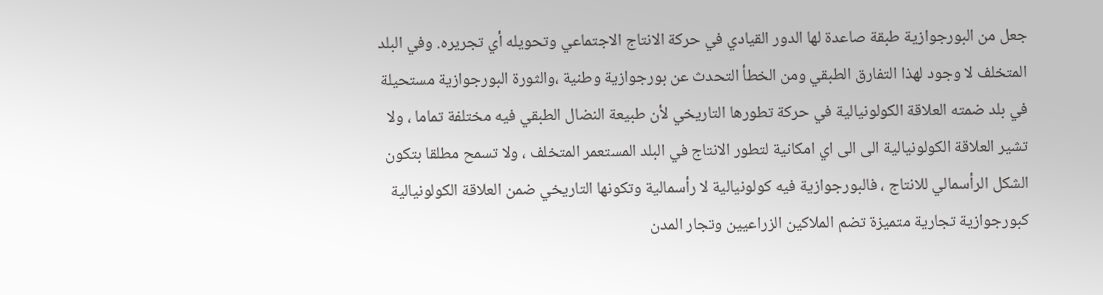جعل من البورجوازية طبقة صاعدة لها الدور القيادي في حركة الانتاج الاجتماعي وتحويله أي تجريره. وفي البلد المتخلف لا وجود لهذا التفارق الطبقي ومن الخطأ التحدث عن بورجوازية وطنية ،والثورة البورجوازية مستحيلة في بلد ضمته العلاقة الكولونيالية في حركة تطورها التاريخي لأن طبيعة النضال الطبقي فيه مختلفة تماما ، ولا تشير العلاقة الكولونيالية الى الى اي امكانية لتطور الانتاج في البلد المستعمر المتخلف ، ولا تسمح مطلقا بتكون الشكل الرأسمالي للانتاج ، فالبورجوازية فيه كولونيالية لا رأسمالية وتكونها التاريخي ضمن العلاقة الكولونيالية كبورجوازية تجارية متميزة تضم الملاكين الزراعيين وتجار المدن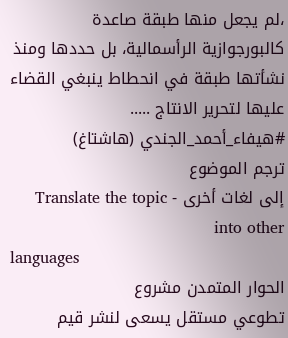،لم يجعل منها طبقة صاعدة كالبورجوازية الرأسمالية، بل حددها ومنذ نشأتها طبقة في انحطاط ينبغي القضاء عليها لتحرير الانتاج .....
#هيفاء_أحمد_الجندي (هاشتاغ)
ترجم الموضوع
إلى لغات أخرى - Translate the topic into other
languages
الحوار المتمدن مشروع
تطوعي مستقل يسعى لنشر قيم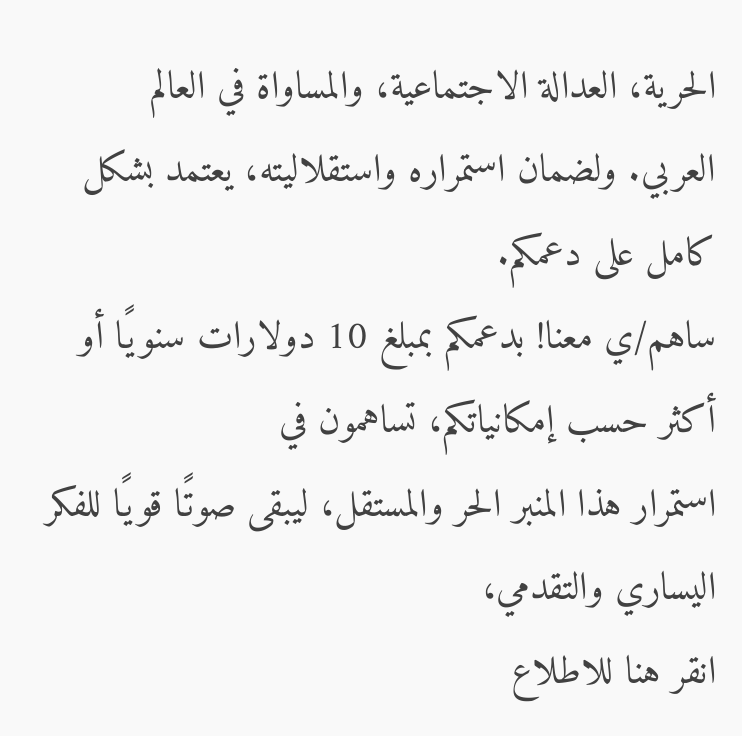الحرية، العدالة الاجتماعية، والمساواة في العالم
العربي. ولضمان استمراره واستقلاليته، يعتمد بشكل كامل على دعمكم.
ساهم/ي معنا! بدعمكم بمبلغ 10 دولارات سنويًا أو أكثر حسب إمكانياتكم، تساهمون في
استمرار هذا المنبر الحر والمستقل، ليبقى صوتًا قويًا للفكر اليساري والتقدمي،
انقر هنا للاطلاع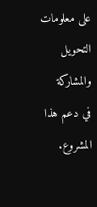على معلومات التحويل والمشاركة
في دعم هذا المشروع.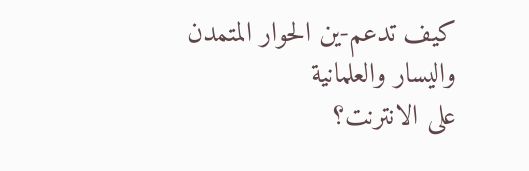كيف تدعم-ين الحوار المتمدن واليسار والعلمانية
على الانترنت؟